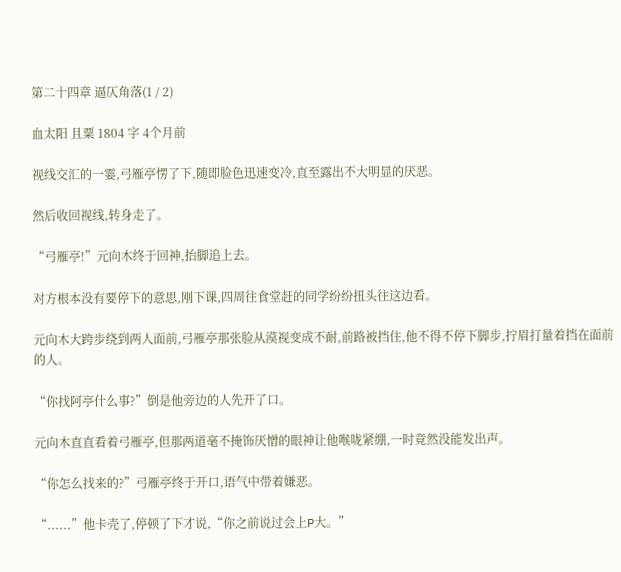第二十四章 逼仄角落(1 / 2)

血太阳 且粟 1804 字 4个月前

视线交汇的一霎,弓雁亭愣了下,随即脸色迅速变冷,直至露出不大明显的厌恶。

然后收回视线,转身走了。

“弓雁亭!”元向木终于回神,抬脚追上去。

对方根本没有要停下的意思,刚下课,四周往食堂赶的同学纷纷扭头往这边看。

元向木大跨步绕到两人面前,弓雁亭那张脸从漠视变成不耐,前路被挡住,他不得不停下脚步,拧眉打量着挡在面前的人。

“你找阿亭什么事?”倒是他旁边的人先开了口。

元向木直直看着弓雁亭,但那两道毫不掩饰厌憎的眼神让他喉咙紧绷,一时竟然没能发出声。

“你怎么找来的?”弓雁亭终于开口,语气中带着嫌恶。

“......”他卡壳了,停顿了下才说,“你之前说过会上P大。”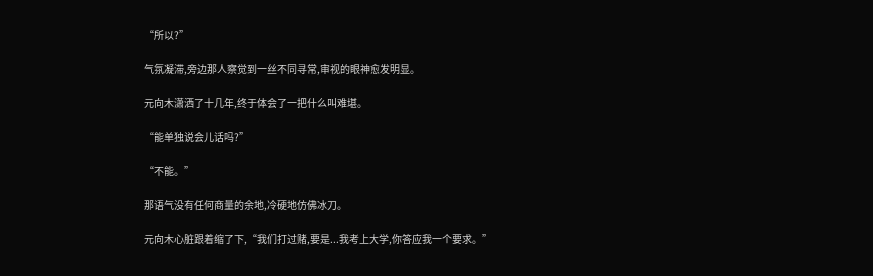“所以?”

气氛凝滞,旁边那人察觉到一丝不同寻常,审视的眼神愈发明显。

元向木潇洒了十几年,终于体会了一把什么叫难堪。

“能单独说会儿话吗?”

“不能。”

那语气没有任何商量的余地,冷硬地仿佛冰刀。

元向木心脏跟着缩了下,“我们打过赌,要是...我考上大学,你答应我一个要求。”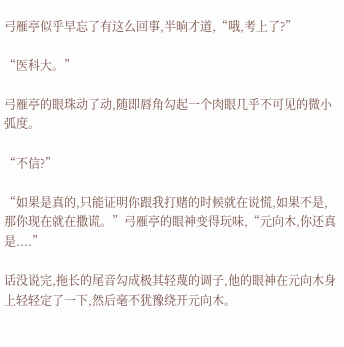弓雁亭似乎早忘了有这么回事,半晌才道,“哦,考上了?”

“医科大。”

弓雁亭的眼珠动了动,随即唇角勾起一个肉眼几乎不可见的微小弧度。

“不信?”

“如果是真的,只能证明你跟我打赌的时候就在说慌,如果不是,那你现在就在撒谎。”弓雁亭的眼神变得玩味,“元向木,你还真是....”

话没说完,拖长的尾音勾成极其轻蔑的调子,他的眼神在元向木身上轻轻定了一下,然后毫不犹豫绕开元向木。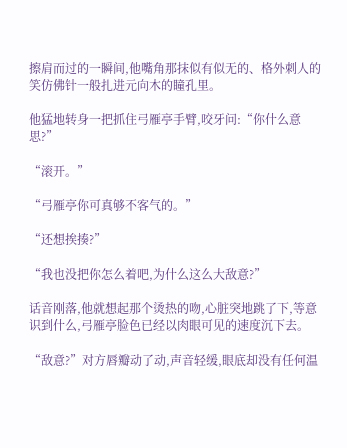擦肩而过的一瞬间,他嘴角那抹似有似无的、格外刺人的笑仿佛针一般扎进元向木的瞳孔里。

他猛地转身一把抓住弓雁亭手臂,咬牙问:“你什么意思?”

“滚开。”

“弓雁亭你可真够不客气的。”

“还想挨揍?”

“我也没把你怎么着吧,为什么这么大敌意?”

话音刚落,他就想起那个烫热的吻,心脏突地跳了下,等意识到什么,弓雁亭脸色已经以肉眼可见的速度沉下去。

“敌意?”对方唇瓣动了动,声音轻缓,眼底却没有任何温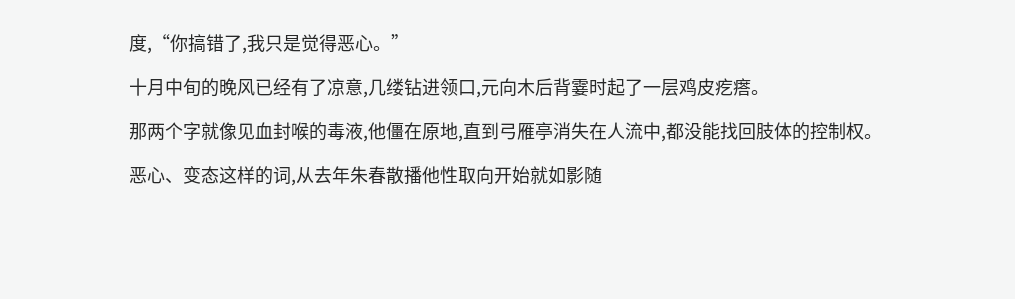度,“你搞错了,我只是觉得恶心。”

十月中旬的晚风已经有了凉意,几缕钻进领口,元向木后背霎时起了一层鸡皮疙瘩。

那两个字就像见血封喉的毒液,他僵在原地,直到弓雁亭消失在人流中,都没能找回肢体的控制权。

恶心、变态这样的词,从去年朱春散播他性取向开始就如影随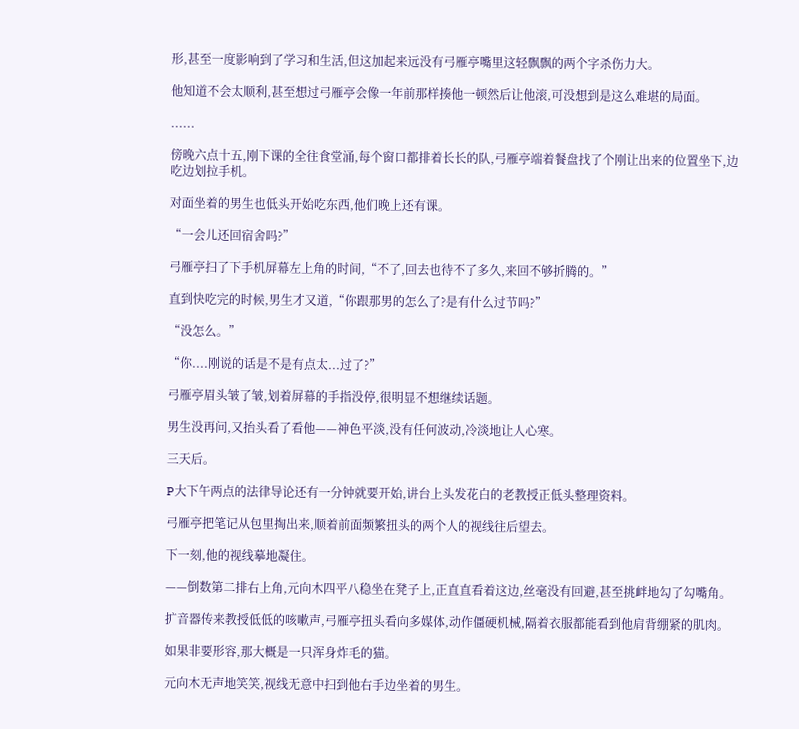形,甚至一度影响到了学习和生活,但这加起来远没有弓雁亭嘴里这轻飘飘的两个字杀伤力大。

他知道不会太顺利,甚至想过弓雁亭会像一年前那样揍他一顿然后让他滚,可没想到是这么难堪的局面。

......

傍晚六点十五,刚下课的全往食堂涌,每个窗口都排着长长的队,弓雁亭端着餐盘找了个刚让出来的位置坐下,边吃边划拉手机。

对面坐着的男生也低头开始吃东西,他们晚上还有课。

“一会儿还回宿舍吗?”

弓雁亭扫了下手机屏幕左上角的时间,“不了,回去也待不了多久,来回不够折腾的。”

直到快吃完的时候,男生才又道,“你跟那男的怎么了?是有什么过节吗?”

“没怎么。”

“你....刚说的话是不是有点太...过了?”

弓雁亭眉头皱了皱,划着屏幕的手指没停,很明显不想继续话题。

男生没再问,又抬头看了看他——神色平淡,没有任何波动,冷淡地让人心寒。

三天后。

P大下午两点的法律导论还有一分钟就要开始,讲台上头发花白的老教授正低头整理资料。

弓雁亭把笔记从包里掏出来,顺着前面频繁扭头的两个人的视线往后望去。

下一刻,他的视线摹地凝住。

——倒数第二排右上角,元向木四平八稳坐在凳子上,正直直看着这边,丝毫没有回避,甚至挑衅地勾了勾嘴角。

扩音器传来教授低低的咳嗽声,弓雁亭扭头看向多媒体,动作僵硬机械,隔着衣服都能看到他肩背绷紧的肌肉。

如果非要形容,那大概是一只浑身炸毛的猫。

元向木无声地笑笑,视线无意中扫到他右手边坐着的男生。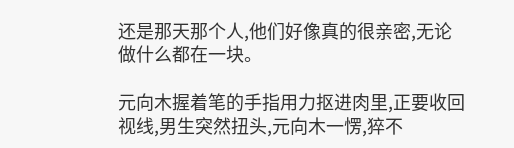还是那天那个人,他们好像真的很亲密,无论做什么都在一块。

元向木握着笔的手指用力抠进肉里,正要收回视线,男生突然扭头,元向木一愣,猝不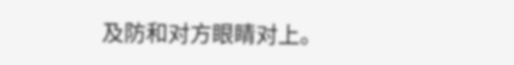及防和对方眼睛对上。